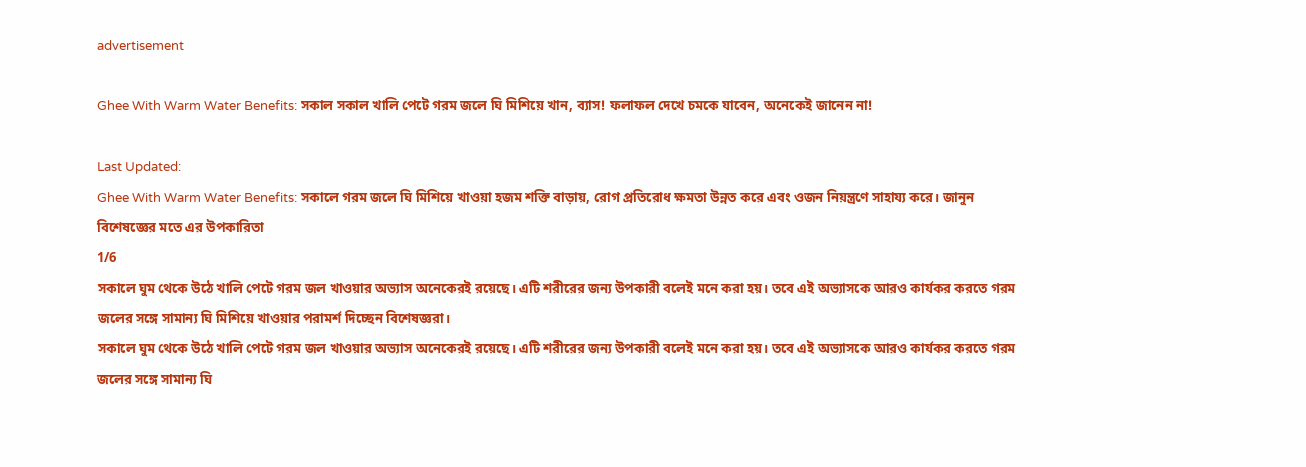advertisement

Ghee With Warm Water Benefits: সকাল সকাল খালি পেটে গরম জলে ঘি মিশিয়ে খান, ব্যাস! ফলাফল দেখে চমকে যাবেন, অনেকেই জানেন না!

Last Updated:
Ghee With Warm Water Benefits: সকালে গরম জলে ঘি মিশিয়ে খাওয়া হজম শক্তি বাড়ায়, রোগ প্রতিরোধ ক্ষমতা উন্নত করে এবং ওজন নিয়ন্ত্রণে সাহায্য করে। জানুন বিশেষজ্ঞের মতে এর উপকারিতা
1/6
সকালে ঘুম থেকে উঠে খালি পেটে গরম জল খাওয়ার অভ্যাস অনেকেরই রয়েছে। এটি শরীরের জন্য উপকারী বলেই মনে করা হয়। তবে এই অভ্যাসকে আরও কার্যকর করতে গরম জলের সঙ্গে সামান্য ঘি মিশিয়ে খাওয়ার পরামর্শ দিচ্ছেন বিশেষজ্ঞরা।
সকালে ঘুম থেকে উঠে খালি পেটে গরম জল খাওয়ার অভ্যাস অনেকেরই রয়েছে। এটি শরীরের জন্য উপকারী বলেই মনে করা হয়। তবে এই অভ্যাসকে আরও কার্যকর করতে গরম জলের সঙ্গে সামান্য ঘি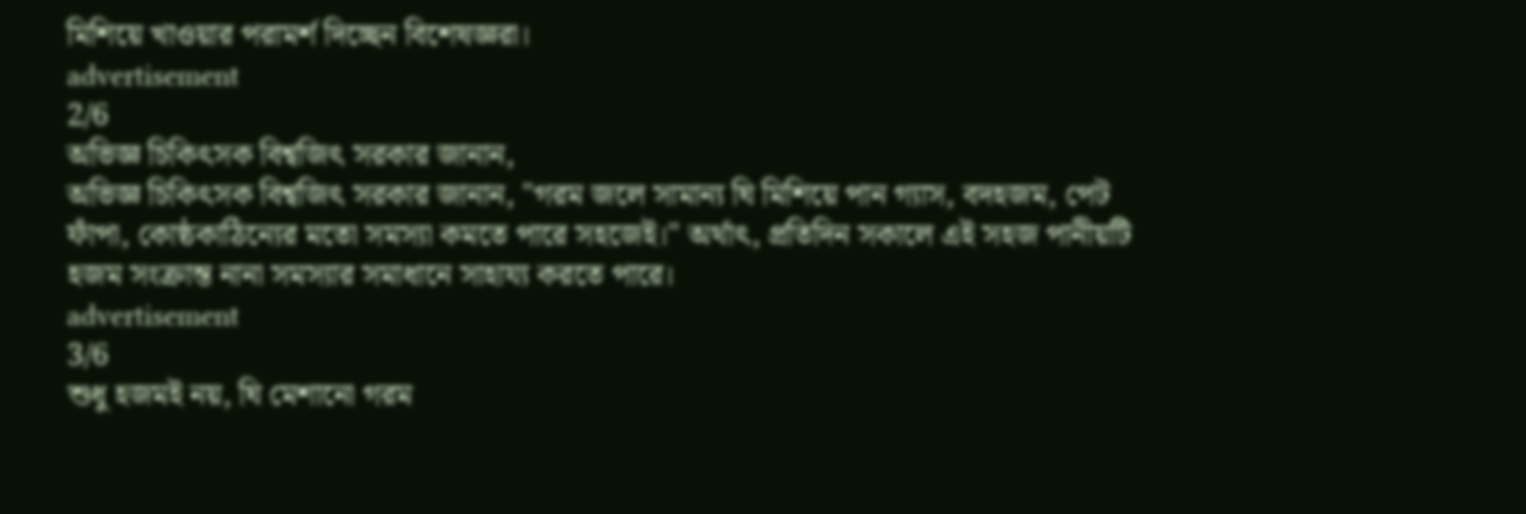মিশিয়ে খাওয়ার পরামর্শ দিচ্ছেন বিশেষজ্ঞরা।
advertisement
2/6
অভিজ্ঞ চিকিৎসক বিশ্বজিৎ সরকার জানান,
অভিজ্ঞ চিকিৎসক বিশ্বজিৎ সরকার জানান, "গরম জলে সামান্য ঘি মিশিয়ে পান গ্যাস, বদহজম, পেট ফাঁপা, কোষ্ঠকাঠিন্যের মতো সমস্যা কমতে পারে সহজেই।" অর্থাৎ, প্রতিদিন সকালে এই সহজ পানীয়টি হজম সংক্রান্ত নানা সমস্যার সমাধানে সাহায্য করতে পারে।
advertisement
3/6
শুধু হজমই নয়, ঘি মেশানো গরম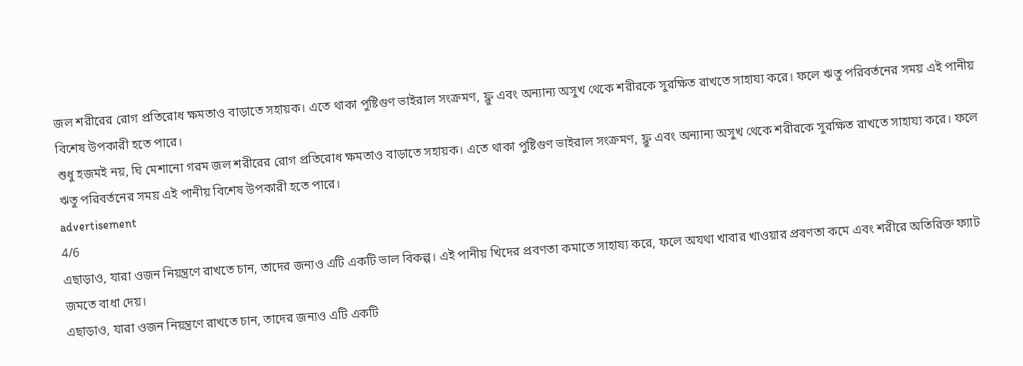জল শরীরের রোগ প্রতিরোধ ক্ষমতাও বাড়াতে সহায়ক। এতে থাকা পুষ্টিগুণ ভাইরাল সংক্রমণ, ফ্লু এবং অন্যান্য অসুখ থেকে শরীরকে সুরক্ষিত রাখতে সাহায্য করে। ফলে ঋতু পরিবর্তনের সময় এই পানীয় বিশেষ উপকারী হতে পারে।
শুধু হজমই নয়, ঘি মেশানো গরম জল শরীরের রোগ প্রতিরোধ ক্ষমতাও বাড়াতে সহায়ক। এতে থাকা পুষ্টিগুণ ভাইরাল সংক্রমণ, ফ্লু এবং অন্যান্য অসুখ থেকে শরীরকে সুরক্ষিত রাখতে সাহায্য করে। ফলে ঋতু পরিবর্তনের সময় এই পানীয় বিশেষ উপকারী হতে পারে।
advertisement
4/6
এছাড়াও, যারা ওজন নিয়ন্ত্রণে রাখতে চান, তাদের জন্যও এটি একটি ভাল বিকল্প। এই পানীয় খিদের প্রবণতা কমাতে সাহায্য করে, ফলে অযথা খাবার খাওয়ার প্রবণতা কমে এবং শরীরে অতিরিক্ত ফ্যাট জমতে বাধা দেয়।
এছাড়াও, যারা ওজন নিয়ন্ত্রণে রাখতে চান, তাদের জন্যও এটি একটি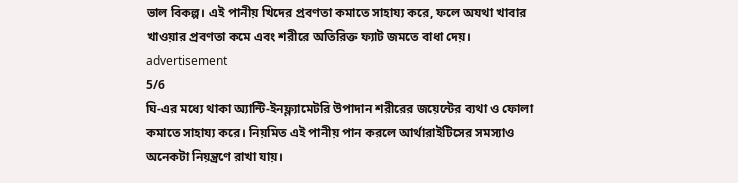ভাল বিকল্প। এই পানীয় খিদের প্রবণতা কমাতে সাহায্য করে, ফলে অযথা খাবার খাওয়ার প্রবণতা কমে এবং শরীরে অতিরিক্ত ফ্যাট জমতে বাধা দেয়।
advertisement
5/6
ঘি-এর মধ্যে থাকা অ্যান্টি-ইনফ্ল্যামেটরি উপাদান শরীরের জয়েন্টের ব্যথা ও ফোলা কমাতে সাহায্য করে। নিয়মিত এই পানীয় পান করলে আর্থারাইটিসের সমস্যাও অনেকটা নিয়ন্ত্রণে রাখা যায়।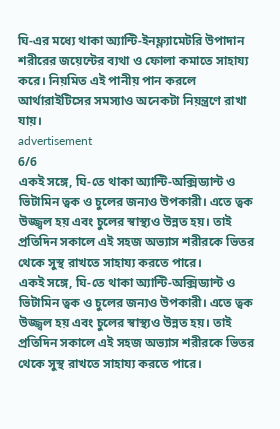ঘি-এর মধ্যে থাকা অ্যান্টি-ইনফ্ল্যামেটরি উপাদান শরীরের জয়েন্টের ব্যথা ও ফোলা কমাতে সাহায্য করে। নিয়মিত এই পানীয় পান করলে আর্থারাইটিসের সমস্যাও অনেকটা নিয়ন্ত্রণে রাখা যায়।
advertisement
6/6
একই সঙ্গে, ঘি-তে থাকা অ্যান্টি-অক্সিড্যান্ট ও ভিটামিন ত্বক ও চুলের জন্যও উপকারী। এতে ত্বক উজ্জ্বল হয় এবং চুলের স্বাস্থ্যও উন্নত হয়। তাই প্রতিদিন সকালে এই সহজ অভ্যাস শরীরকে ভিতর থেকে সুস্থ রাখতে সাহায্য করতে পারে।
একই সঙ্গে, ঘি-তে থাকা অ্যান্টি-অক্সিড্যান্ট ও ভিটামিন ত্বক ও চুলের জন্যও উপকারী। এতে ত্বক উজ্জ্বল হয় এবং চুলের স্বাস্থ্যও উন্নত হয়। তাই প্রতিদিন সকালে এই সহজ অভ্যাস শরীরকে ভিতর থেকে সুস্থ রাখতে সাহায্য করতে পারে।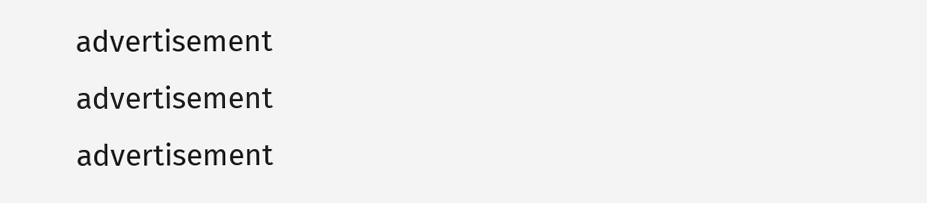advertisement
advertisement
advertisement